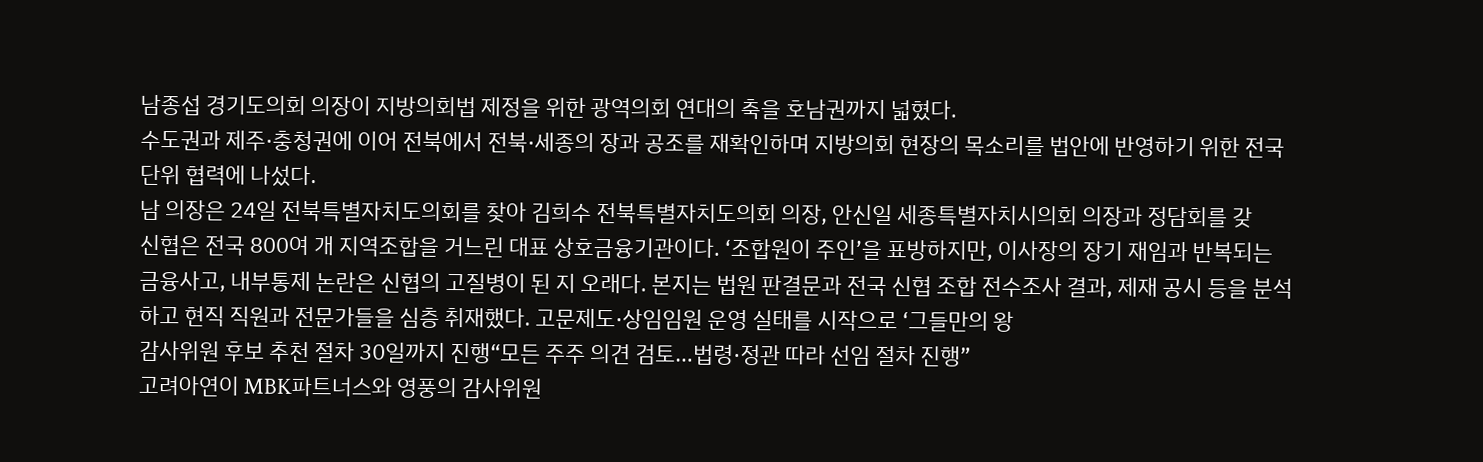남종섭 경기도의회 의장이 지방의회법 제정을 위한 광역의회 연대의 축을 호남권까지 넓혔다.
수도권과 제주·충청권에 이어 전북에서 전북·세종의 장과 공조를 재확인하며 지방의회 현장의 목소리를 법안에 반영하기 위한 전국 단위 협력에 나섰다.
남 의장은 24일 전북특별자치도의회를 찾아 김희수 전북특별자치도의회 의장, 안신일 세종특별자치시의회 의장과 정담회를 갖
신협은 전국 800여 개 지역조합을 거느린 대표 상호금융기관이다. ‘조합원이 주인’을 표방하지만, 이사장의 장기 재임과 반복되는 금융사고, 내부통제 논란은 신협의 고질병이 된 지 오래다. 본지는 법원 판결문과 전국 신협 조합 전수조사 결과, 제재 공시 등을 분석하고 현직 직원과 전문가들을 심층 취재했다. 고문제도·상임임원 운영 실태를 시작으로 ‘그들만의 왕
감사위원 후보 추천 절차 30일까지 진행“모든 주주 의견 검토…법령·정관 따라 선임 절차 진행”
고려아연이 MBK파트너스와 영풍의 감사위원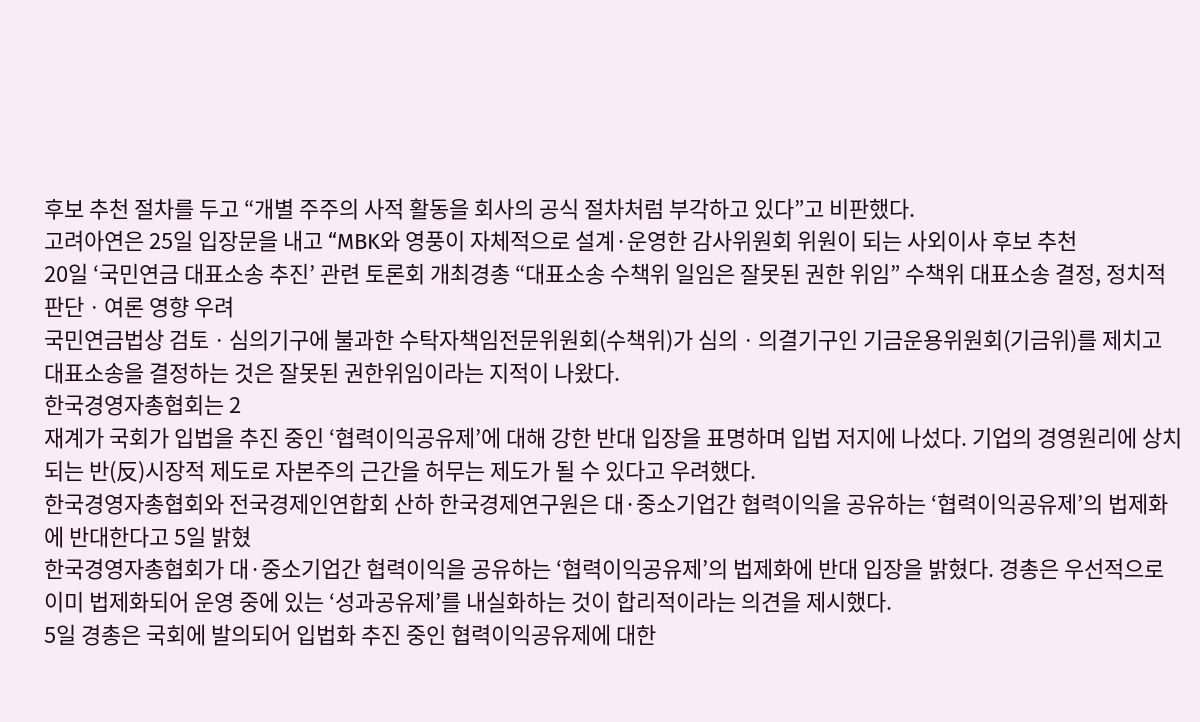후보 추천 절차를 두고 “개별 주주의 사적 활동을 회사의 공식 절차처럼 부각하고 있다”고 비판했다.
고려아연은 25일 입장문을 내고 “MBK와 영풍이 자체적으로 설계·운영한 감사위원회 위원이 되는 사외이사 후보 추천
20일 ‘국민연금 대표소송 추진’ 관련 토론회 개최경총 “대표소송 수책위 일임은 잘못된 권한 위임” 수책위 대표소송 결정, 정치적 판단ㆍ여론 영향 우려
국민연금법상 검토ㆍ심의기구에 불과한 수탁자책임전문위원회(수책위)가 심의ㆍ의결기구인 기금운용위원회(기금위)를 제치고 대표소송을 결정하는 것은 잘못된 권한위임이라는 지적이 나왔다.
한국경영자총협회는 2
재계가 국회가 입법을 추진 중인 ‘협력이익공유제’에 대해 강한 반대 입장을 표명하며 입법 저지에 나섰다. 기업의 경영원리에 상치되는 반(反)시장적 제도로 자본주의 근간을 허무는 제도가 될 수 있다고 우려했다.
한국경영자총협회와 전국경제인연합회 산하 한국경제연구원은 대·중소기업간 협력이익을 공유하는 ‘협력이익공유제’의 법제화에 반대한다고 5일 밝혔
한국경영자총협회가 대·중소기업간 협력이익을 공유하는 ‘협력이익공유제’의 법제화에 반대 입장을 밝혔다. 경총은 우선적으로 이미 법제화되어 운영 중에 있는 ‘성과공유제’를 내실화하는 것이 합리적이라는 의견을 제시했다.
5일 경총은 국회에 발의되어 입법화 추진 중인 협력이익공유제에 대한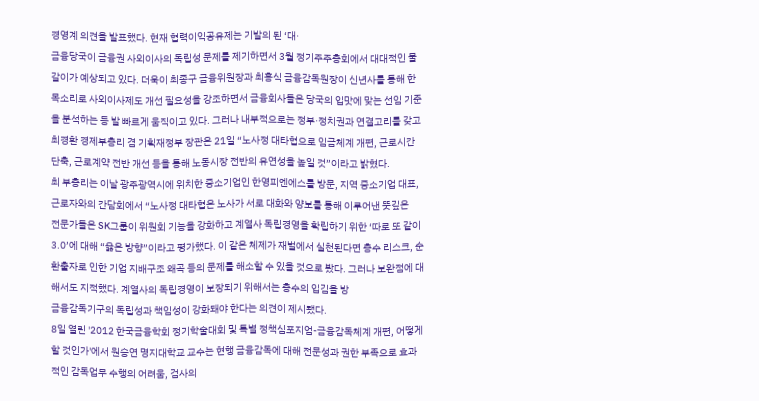경영계 의견을 발표했다. 현재 협력이익공유제는 기발의 된 ‘대·
금융당국이 금융권 사외이사의 독립성 문제를 제기하면서 3월 정기주주총회에서 대대적인 물갈이가 예상되고 있다. 더욱이 최종구 금융위원장과 최흥식 금융감독원장이 신년사를 통해 한목소리로 사외이사제도 개선 필요성을 강조하면서 금융회사들은 당국의 입맛에 맞는 선임 기준을 분석하는 등 발 빠르게 움직이고 있다. 그러나 내부적으로는 정부·정치권과 연결고리를 갖고
최경환 경제부총리 겸 기획재정부 장관은 21일 “노사정 대타협으로 임금체계 개편, 근로시간 단축, 근로계약 전반 개선 등을 통해 노동시장 전반의 유연성을 높일 것”이라고 밝혔다.
최 부총리는 이날 광주광역시에 위치한 중소기업인 한영피엔에스를 방문, 지역 중소기업 대표, 근로자와의 간담회에서 “노사정 대타협은 노사가 서로 대화와 양보를 통해 이루어낸 뜻깊은
전문가들은 SK그룹이 위원회 기능을 강화하고 계열사 독립경영을 확립하기 위한 ‘따로 또 같이 3.0’에 대해 “옳은 방향”이라고 평가했다. 이 같은 체제가 재벌에서 실천된다면 총수 리스크, 순환출자로 인한 기업 지배구조 왜곡 등의 문제를 해소할 수 있을 것으로 봤다. 그러나 보완점에 대해서도 지적했다. 계열사의 독립경영이 보장되기 위해서는 총수의 입김을 방
금융감독기구의 독립성과 책임성이 강화돼야 한다는 의견이 제시됐다.
8일 열린 '2012 한국금융학회 정기학술대회 및 특별 정책심포지엄-금융감독체계 개편, 어떻게 할 것인가'에서 원승연 명지대학교 교수는 현행 금융감독에 대해 전문성과 권한 부족으로 효과적인 감독업무 수행의 어려움, 검사의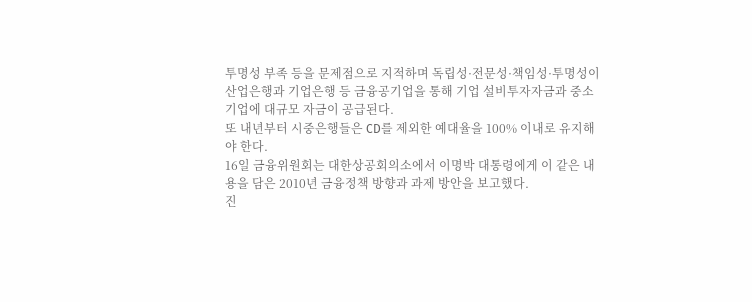투명성 부족 등을 문제점으로 지적하며 독립성·전문성·책임성·투명성이
산업은행과 기업은행 등 금융공기업을 통해 기업 설비투자자금과 중소기업에 대규모 자금이 공급된다.
또 내년부터 시중은행들은 CD를 제외한 예대율을 100% 이내로 유지해야 한다.
16일 금융위원회는 대한상공회의소에서 이명박 대통령에게 이 같은 내용을 담은 2010년 금융정책 방향과 과제 방안을 보고했다.
진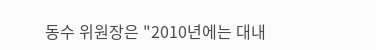동수 위원장은 "2010년에는 대내